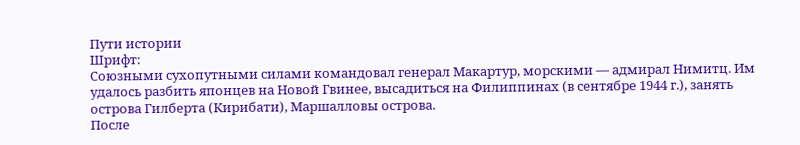Пути истории
Шрифт:
Союзными сухопутными силами командовал генерал Макартур, морскими — адмирал Нимитц. Им удалось разбить японцев на Новой Гвинее, высадиться на Филиппинах (в сентябре 1944 г.), занять острова Гилберта (Кирибати), Маршалловы острова.
После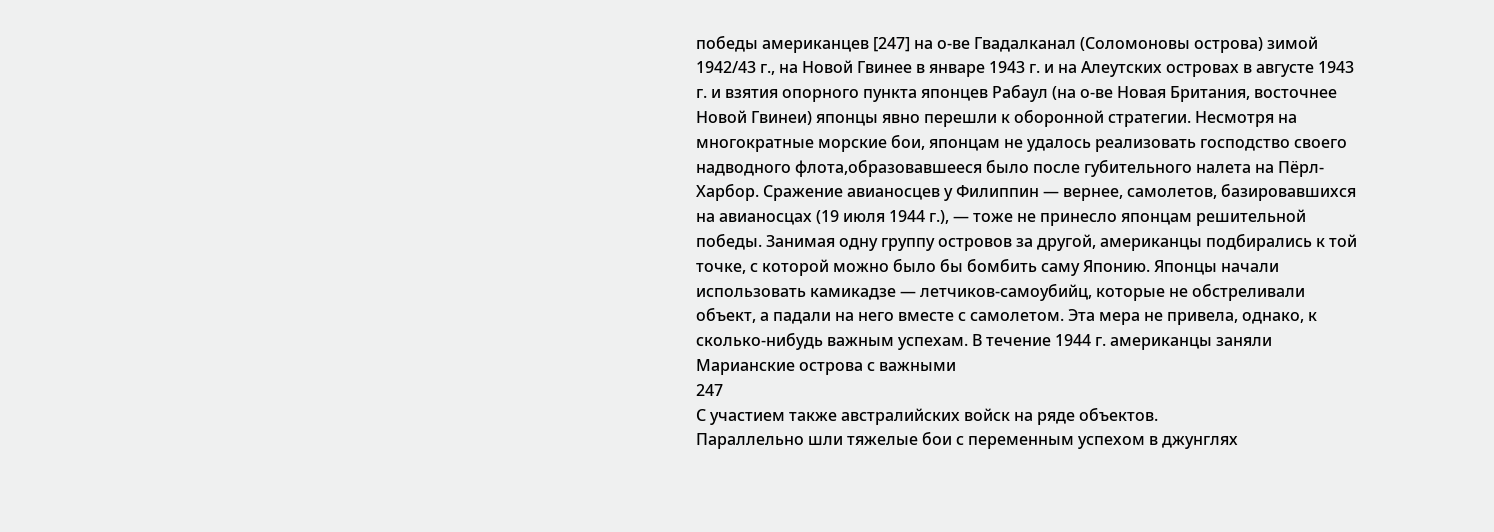победы американцев [247] на о-ве Гвадалканал (Соломоновы острова) зимой 1942/43 г., на Новой Гвинее в январе 1943 г. и на Алеутских островах в августе 1943 г. и взятия опорного пункта японцев Рабаул (на о-ве Новая Британия, восточнее Новой Гвинеи) японцы явно перешли к оборонной стратегии. Несмотря на многократные морские бои, японцам не удалось реализовать господство своего надводного флота,образовавшееся было после губительного налета на Пёрл-Харбор. Сражение авианосцев у Филиппин — вернее, самолетов, базировавшихся на авианосцах (19 июля 1944 г.), — тоже не принесло японцам решительной победы. Занимая одну группу островов за другой, американцы подбирались к той точке, с которой можно было бы бомбить саму Японию. Японцы начали использовать камикадзе — летчиков-самоубийц, которые не обстреливали объект, а падали на него вместе с самолетом. Эта мера не привела, однако, к сколько-нибудь важным успехам. В течение 1944 г. американцы заняли Марианские острова с важными
247
С участием также австралийских войск на ряде объектов.
Параллельно шли тяжелые бои с переменным успехом в джунглях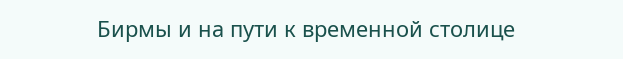Бирмы и на пути к временной столице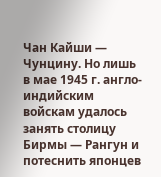Чан Кайши — Чунцину. Но лишь в мае 1945 г. англо-индийским войскам удалось занять столицу Бирмы — Рангун и потеснить японцев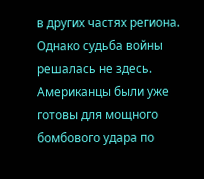в других частях региона. Однако судьба войны решалась не здесь. Американцы были уже готовы для мощного бомбового удара по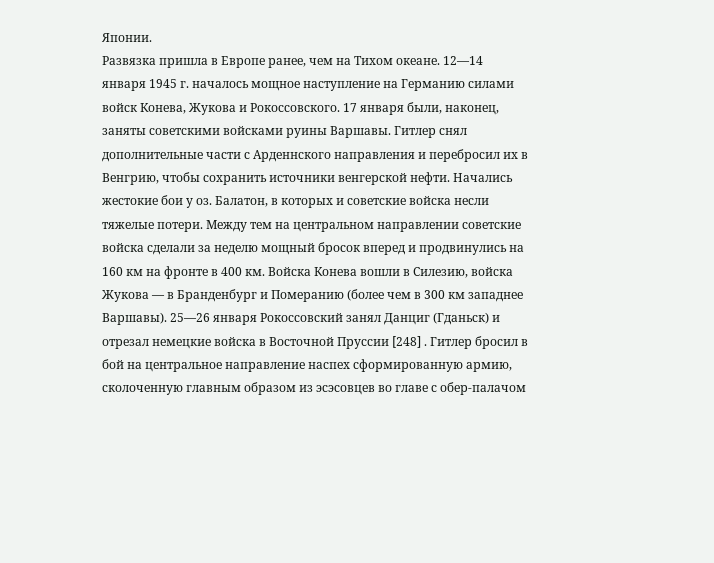Японии.
Развязка пришла в Европе ранее, чем на Тихом океане. 12—14 января 1945 г. началось мощное наступление на Германию силами войск Конева, Жукова и Рокоссовского. 17 января были, наконец, заняты советскими войсками руины Варшавы. Гитлер снял дополнительные части с Арденнского направления и перебросил их в Венгрию, чтобы сохранить источники венгерской нефти. Начались жестокие бои у оз. Балатон, в которых и советские войска несли тяжелые потери. Между тем на центральном направлении советские войска сделали за неделю мощный бросок вперед и продвинулись на 160 км на фронте в 400 км. Войска Конева вошли в Силезию, войска Жукова — в Бранденбург и Померанию (более чем в 300 км западнее Варшавы). 25—26 января Рокоссовский занял Данциг (Гданьск) и отрезал немецкие войска в Восточной Пруссии [248] . Гитлер бросил в бой на центральное направление наспех сформированную армию, сколоченную главным образом из эсэсовцев во главе с обер-палачом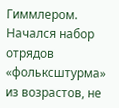Гиммлером. Начался набор отрядов «фольксштурма» из возрастов, не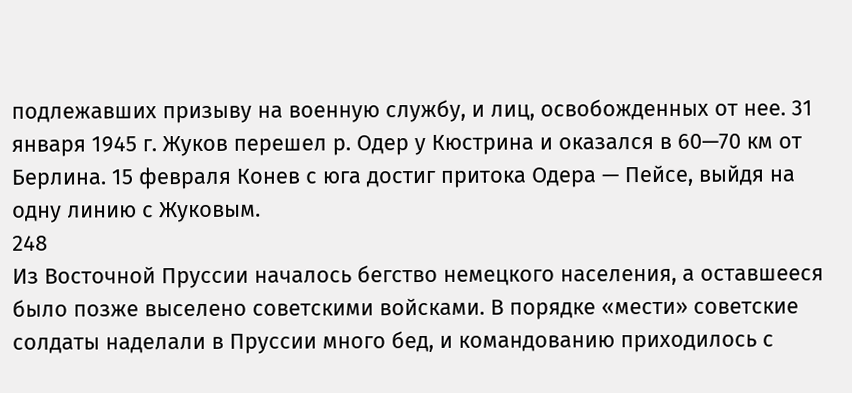подлежавших призыву на военную службу, и лиц, освобожденных от нее. 31 января 1945 г. Жуков перешел р. Одер у Кюстрина и оказался в 60—70 км от Берлина. 15 февраля Конев с юга достиг притока Одера — Пейсе, выйдя на одну линию с Жуковым.
248
Из Восточной Пруссии началось бегство немецкого населения, а оставшееся было позже выселено советскими войсками. В порядке «мести» советские солдаты наделали в Пруссии много бед, и командованию приходилось с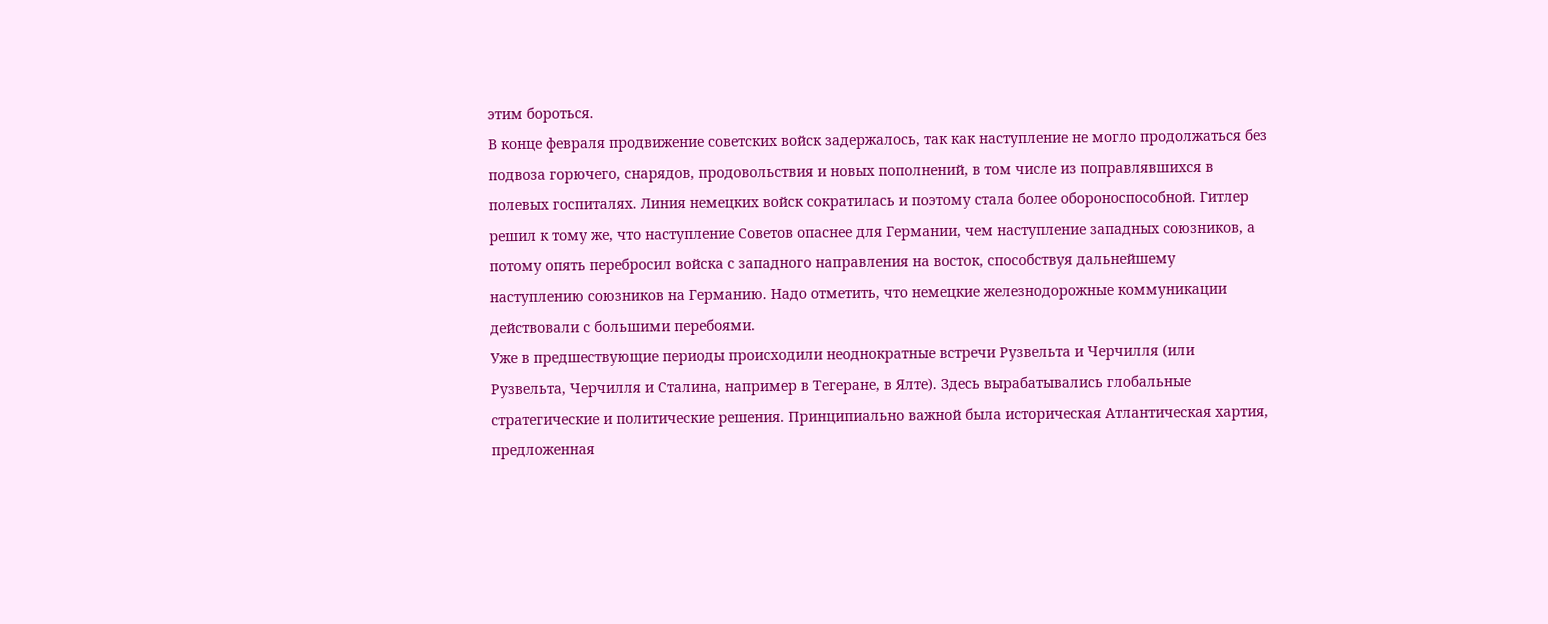этим бороться.
В конце февраля продвижение советских войск задержалось, так как наступление не могло продолжаться без подвоза горючего, снарядов, продовольствия и новых пополнений, в том числе из поправлявшихся в полевых госпиталях. Линия немецких войск сократилась и поэтому стала более обороноспособной. Гитлер решил к тому же, что наступление Советов опаснее для Германии, чем наступление западных союзников, а потому опять перебросил войска с западного направления на восток, способствуя дальнейшему наступлению союзников на Германию. Надо отметить, что немецкие железнодорожные коммуникации действовали с большими перебоями.
Уже в предшествующие периоды происходили неоднократные встречи Рузвельта и Черчилля (или Рузвельта, Черчилля и Сталина, например в Тегеране, в Ялте). Здесь вырабатывались глобальные стратегические и политические решения. Принципиально важной была историческая Атлантическая хартия, предложенная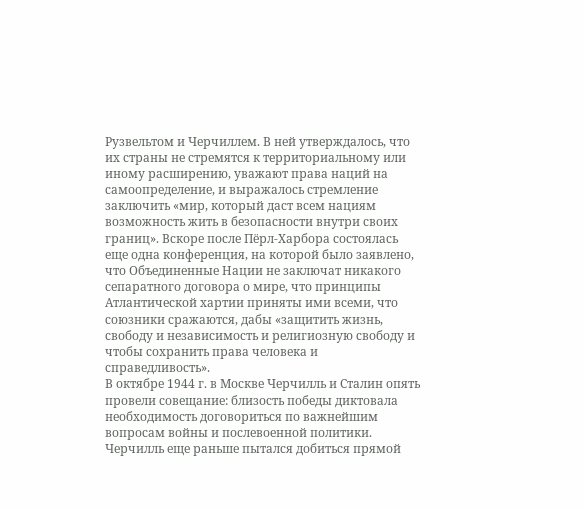Рузвельтом и Черчиллем. В ней утверждалось, что их страны не стремятся к территориальному или иному расширению, уважают права наций на самоопределение, и выражалось стремление заключить «мир, который даст всем нациям возможность жить в безопасности внутри своих границ». Вскоре после Пёрл-Харбора состоялась еще одна конференция, на которой было заявлено, что Объединенные Нации не заключат никакого сепаратного договора о мире, что принципы Атлантической хартии приняты ими всеми, что союзники сражаются, дабы «защитить жизнь, свободу и независимость и религиозную свободу и чтобы сохранить права человека и справедливость».
В октябре 1944 г. в Москве Черчилль и Сталин опять провели совещание: близость победы диктовала необходимость договориться по важнейшим вопросам войны и послевоенной политики. Черчилль еще раньше пытался добиться прямой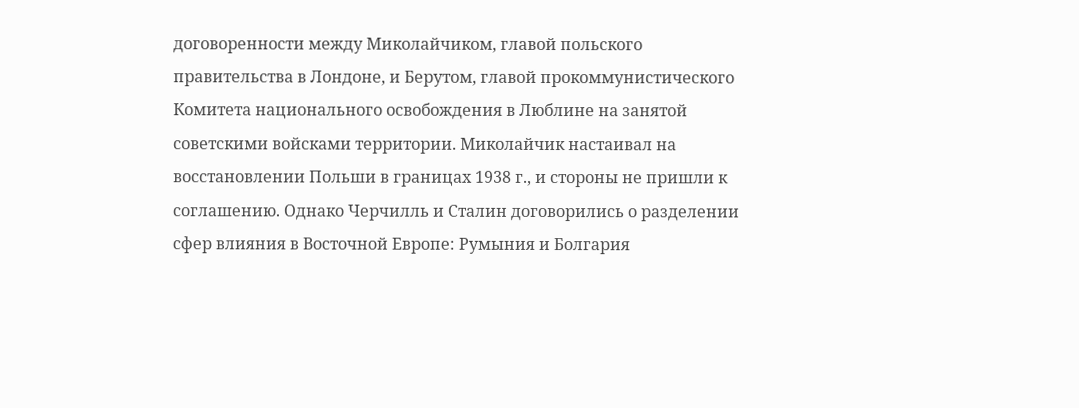договоренности между Миколайчиком, главой польского правительства в Лондоне, и Берутом, главой прокоммунистического Комитета национального освобождения в Люблине на занятой советскими войсками территории. Миколайчик настаивал на восстановлении Польши в границах 1938 г., и стороны не пришли к соглашению. Однако Черчилль и Сталин договорились о разделении сфер влияния в Восточной Европе: Румыния и Болгария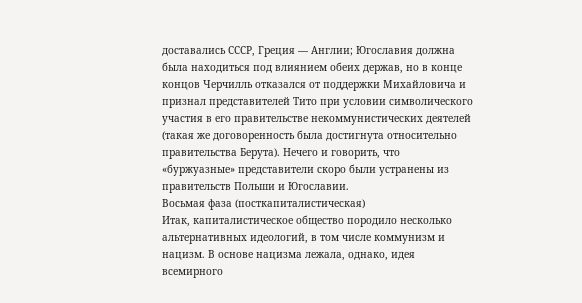доставались СССР, Греция — Англии; Югославия должна была находиться под влиянием обеих держав, но в конце концов Черчилль отказался от поддержки Михайловича и признал представителей Тито при условии символического участия в его правительстве некоммунистических деятелей (такая же договоренность была достигнута относительно правительства Берута). Нечего и говорить, что «буржуазные» представители скоро были устранены из правительств Польши и Югославии.
Восьмая фаза (посткапиталистическая)
Итак, капиталистическое общество породило несколько альтернативных идеологий, в том числе коммунизм и нацизм. В основе нацизма лежала, однако, идея всемирного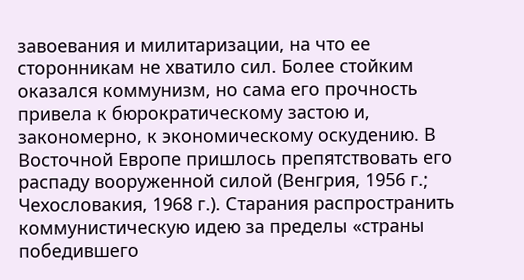завоевания и милитаризации, на что ее сторонникам не хватило сил. Более стойким оказался коммунизм, но сама его прочность привела к бюрократическому застою и, закономерно, к экономическому оскудению. В Восточной Европе пришлось препятствовать его распаду вооруженной силой (Венгрия, 1956 г.; Чехословакия, 1968 г.). Старания распространить коммунистическую идею за пределы «страны победившего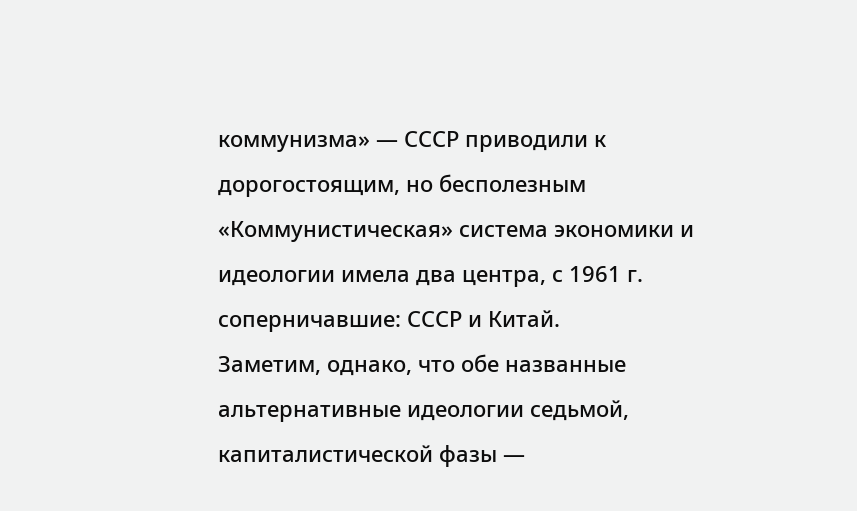коммунизма» — СССР приводили к дорогостоящим, но бесполезным
«Коммунистическая» система экономики и идеологии имела два центра, с 1961 г. соперничавшие: СССР и Китай.
Заметим, однако, что обе названные альтернативные идеологии седьмой, капиталистической фазы —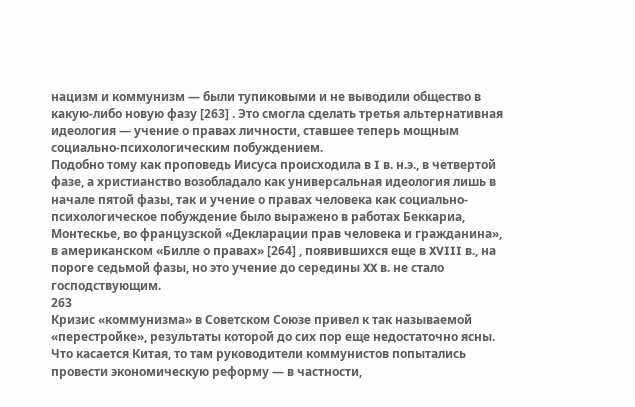нацизм и коммунизм — были тупиковыми и не выводили общество в какую-либо новую фазу [263] . Это смогла сделать третья альтернативная идеология — учение о правах личности, ставшее теперь мощным социально-психологическим побуждением.
Подобно тому как проповедь Иисуса происходила в I в. н.э., в четвертой фазе, а христианство возобладало как универсальная идеология лишь в начале пятой фазы, так и учение о правах человека как социально-психологическое побуждение было выражено в работах Беккариа, Монтескье, во французской «Декларации прав человека и гражданина», в американском «Билле о правах» [264] , появившихся еще в XVIII в., на пороге седьмой фазы, но это учение до середины XX в. не стало господствующим.
263
Кризис «коммунизма» в Советском Союзе привел к так называемой «перестройке», результаты которой до сих пор еще недостаточно ясны. Что касается Китая, то там руководители коммунистов попытались провести экономическую реформу — в частности,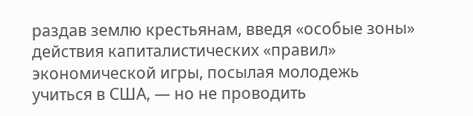раздав землю крестьянам, введя «особые зоны» действия капиталистических «правил» экономической игры, посылая молодежь учиться в США, — но не проводить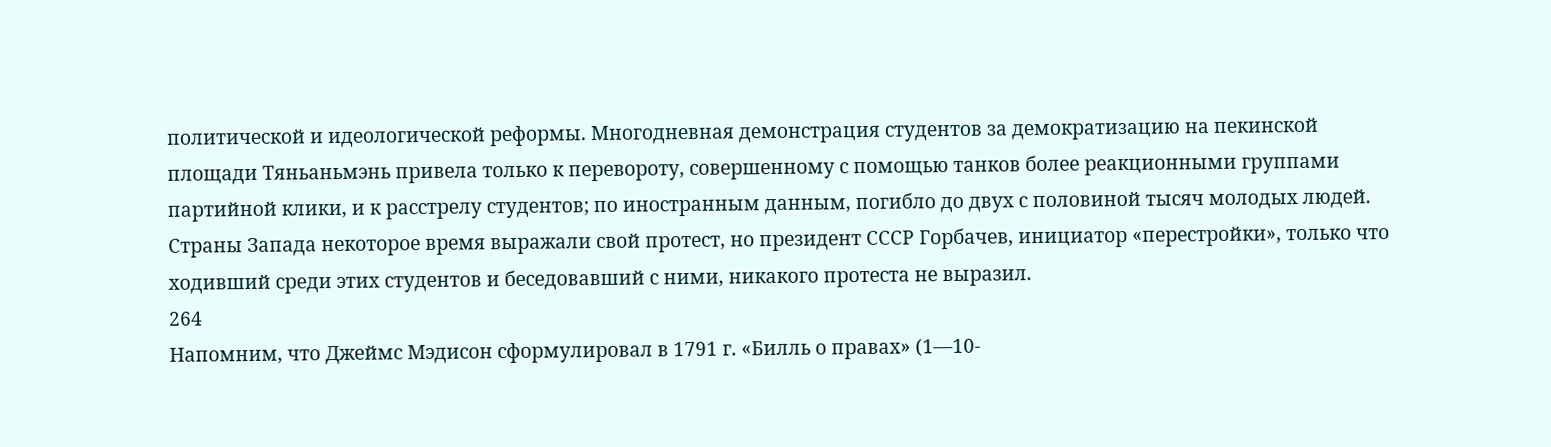политической и идеологической реформы. Многодневная демонстрация студентов за демократизацию на пекинской площади Тяньаньмэнь привела только к перевороту, совершенному с помощью танков более реакционными группами партийной клики, и к расстрелу студентов; по иностранным данным, погибло до двух с половиной тысяч молодых людей. Страны Запада некоторое время выражали свой протест, но президент СССР Горбачев, инициатор «перестройки», только что ходивший среди этих студентов и беседовавший с ними, никакого протеста не выразил.
264
Напомним, что Джеймс Мэдисон сформулировал в 1791 г. «Билль о правах» (1—10-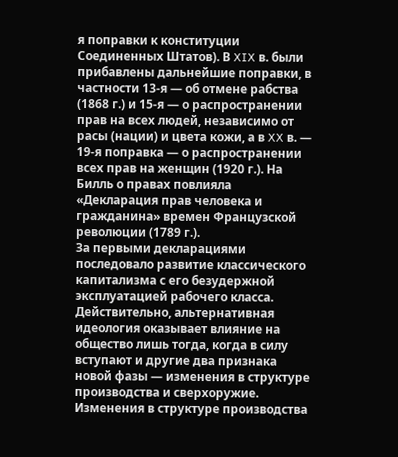я поправки к конституции Соединенных Штатов). В XIX в. были прибавлены дальнейшие поправки, в частности 13-я — об отмене рабства (1868 г.) и 15-я — о распространении прав на всех людей, независимо от расы (нации) и цвета кожи, а в XX в. — 19-я поправка — о распространении всех прав на женщин (1920 г.). На Билль о правах повлияла «Декларация прав человека и гражданина» времен Французской революции (1789 г.).
За первыми декларациями последовало развитие классического капитализма с его безудержной эксплуатацией рабочего класса. Действительно, альтернативная идеология оказывает влияние на общество лишь тогда, когда в силу вступают и другие два признака новой фазы — изменения в структуре производства и сверхоружие. Изменения в структуре производства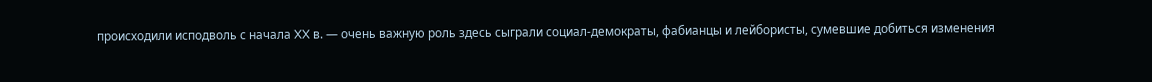происходили исподволь с начала XX в. — очень важную роль здесь сыграли социал-демократы, фабианцы и лейбористы, сумевшие добиться изменения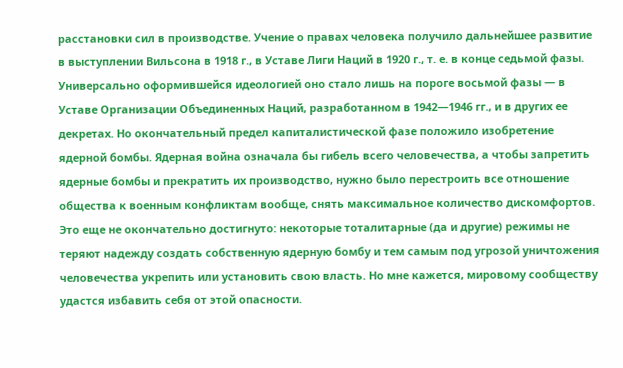расстановки сил в производстве. Учение о правах человека получило дальнейшее развитие в выступлении Вильсона в 1918 г., в Уставе Лиги Наций в 1920 г., т. е. в конце седьмой фазы. Универсально оформившейся идеологией оно стало лишь на пороге восьмой фазы — в Уставе Организации Объединенных Наций, разработанном в 1942—1946 гг., и в других ее декретах. Но окончательный предел капиталистической фазе положило изобретение ядерной бомбы. Ядерная война означала бы гибель всего человечества, а чтобы запретить ядерные бомбы и прекратить их производство, нужно было перестроить все отношение общества к военным конфликтам вообще, снять максимальное количество дискомфортов. Это еще не окончательно достигнуто: некоторые тоталитарные (да и другие) режимы не теряют надежду создать собственную ядерную бомбу и тем самым под угрозой уничтожения человечества укрепить или установить свою власть. Но мне кажется, мировому сообществу удастся избавить себя от этой опасности.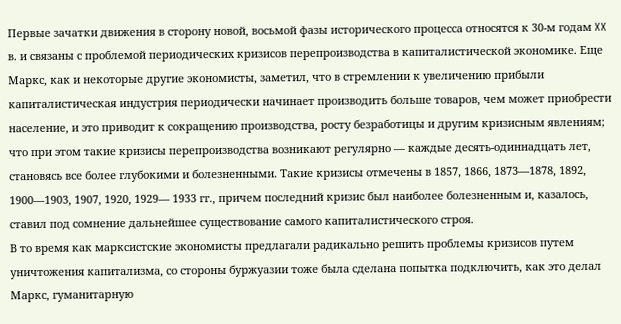Первые зачатки движения в сторону новой, восьмой фазы исторического процесса относятся к 30-м годам XX в. и связаны с проблемой периодических кризисов перепроизводства в капиталистической экономике. Еще Маркс, как и некоторые другие экономисты, заметил, что в стремлении к увеличению прибыли капиталистическая индустрия периодически начинает производить больше товаров, чем может приобрести население, и это приводит к сокращению производства, росту безработицы и другим кризисным явлениям; что при этом такие кризисы перепроизводства возникают регулярно — каждые десять-одиннадцать лет, становясь все более глубокими и болезненными. Такие кризисы отмечены в 1857, 1866, 1873—1878, 1892, 1900—1903, 1907, 1920, 1929— 1933 гг., причем последний кризис был наиболее болезненным и, казалось, ставил под сомнение дальнейшее существование самого капиталистического строя.
В то время как марксистские экономисты предлагали радикально решить проблемы кризисов путем уничтожения капитализма, со стороны буржуазии тоже была сделана попытка подключить, как это делал Маркс, гуманитарную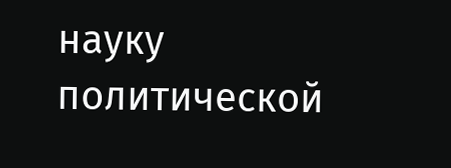науку политической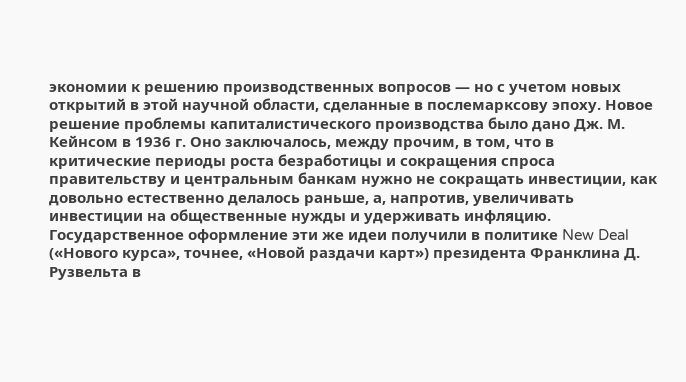экономии к решению производственных вопросов — но с учетом новых открытий в этой научной области, сделанные в послемарксову эпоху. Новое решение проблемы капиталистического производства было дано Дж. М. Кейнсом в 1936 г. Оно заключалось, между прочим, в том, что в критические периоды роста безработицы и сокращения спроса правительству и центральным банкам нужно не сокращать инвестиции, как довольно естественно делалось раньше, а, напротив, увеличивать инвестиции на общественные нужды и удерживать инфляцию. Государственное оформление эти же идеи получили в политике New Deal («Нового курса», точнее, «Новой раздачи карт») президента Франклина Д. Рузвельта в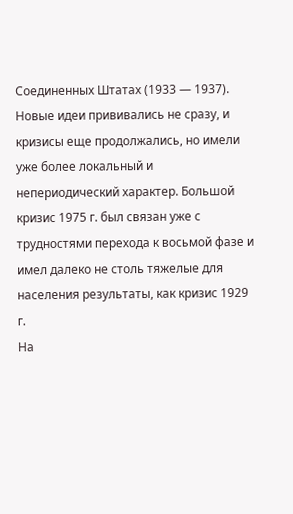Соединенных Штатах (1933 — 1937). Новые идеи прививались не сразу, и кризисы еще продолжались, но имели уже более локальный и непериодический характер. Большой кризис 1975 г. был связан уже с трудностями перехода к восьмой фазе и имел далеко не столь тяжелые для населения результаты, как кризис 1929 г.
На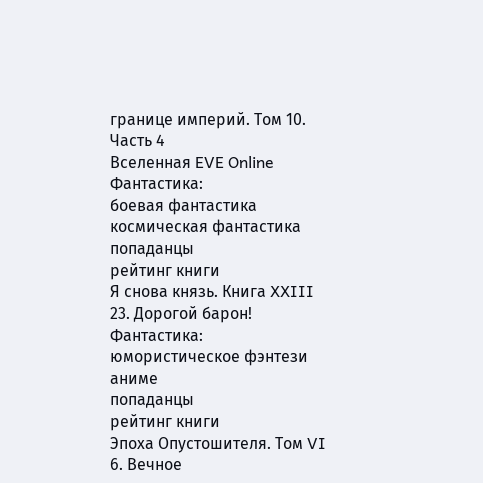границе империй. Том 10. Часть 4
Вселенная EVE Online
Фантастика:
боевая фантастика
космическая фантастика
попаданцы
рейтинг книги
Я снова князь. Книга XXIII
23. Дорогой барон!
Фантастика:
юмористическое фэнтези
аниме
попаданцы
рейтинг книги
Эпоха Опустошителя. Том VI
6. Вечное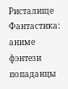Ристалище
Фантастика:
аниме
фэнтези
попаданцы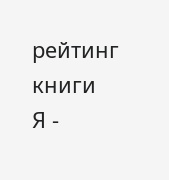рейтинг книги
Я -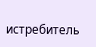истребитель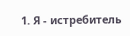1. Я - истребитель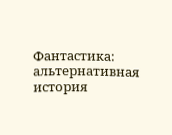Фантастика:
альтернативная история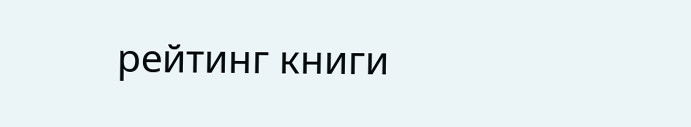рейтинг книги